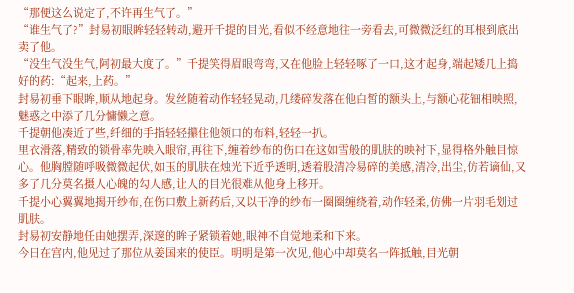“那便这么说定了,不许再生气了。”
“谁生气了?”封易初眼眸轻轻转动,避开千提的目光,看似不经意地往一旁看去,可微微泛红的耳根到底出卖了他。
“没生气没生气,阿初最大度了。”千提笑得眉眼弯弯,又在他脸上轻轻啄了一口,这才起身,端起矮几上捣好的药:“起来,上药。”
封易初垂下眼眸,顺从地起身。发丝随着动作轻轻晃动,几缕碎发落在他白皙的额头上,与额心花钿相映照,魅惑之中添了几分慵懒之意。
千提朝他凑近了些,纤细的手指轻轻攥住他领口的布料,轻轻一扒。
里衣滑落,精致的锁骨率先映入眼帘,再往下,缠着纱布的伤口在这如雪般的肌肤的映衬下,显得格外触目惊心。他胸膛随呼吸微微起伏,如玉的肌肤在烛光下近乎透明,透着股清冷易碎的美感,清冷,出尘,仿若谪仙,又多了几分莫名摄人心魄的勾人感,让人的目光很难从他身上移开。
千提小心翼翼地揭开纱布,在伤口敷上新药后,又以干净的纱布一圈圈缠绕着,动作轻柔,仿佛一片羽毛划过肌肤。
封易初安静地任由她摆弄,深邃的眸子紧锁着她,眼神不自觉地柔和下来。
今日在宫内,他见过了那位从姜国来的使臣。明明是第一次见,他心中却莫名一阵抵触,目光朝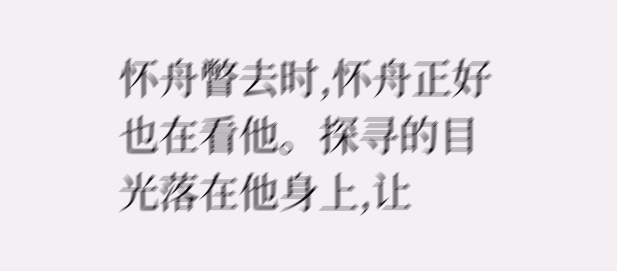怀舟瞥去时,怀舟正好也在看他。探寻的目光落在他身上,让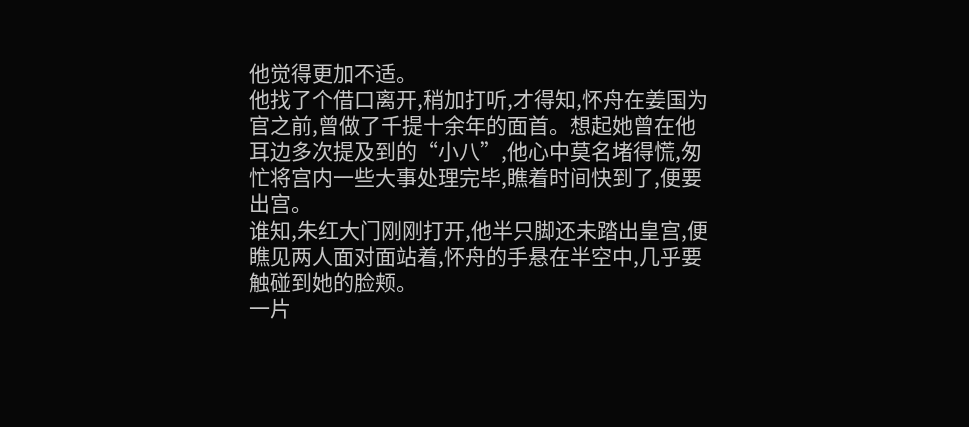他觉得更加不适。
他找了个借口离开,稍加打听,才得知,怀舟在姜国为官之前,曾做了千提十余年的面首。想起她曾在他耳边多次提及到的“小八”,他心中莫名堵得慌,匆忙将宫内一些大事处理完毕,瞧着时间快到了,便要出宫。
谁知,朱红大门刚刚打开,他半只脚还未踏出皇宫,便瞧见两人面对面站着,怀舟的手悬在半空中,几乎要触碰到她的脸颊。
一片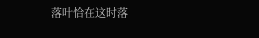落叶恰在这时落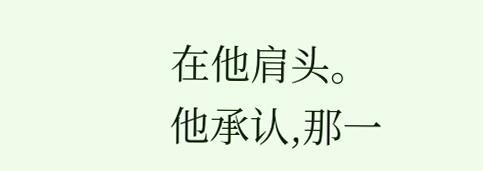在他肩头。
他承认,那一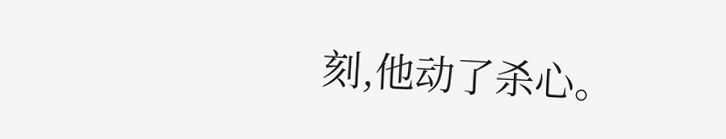刻,他动了杀心。